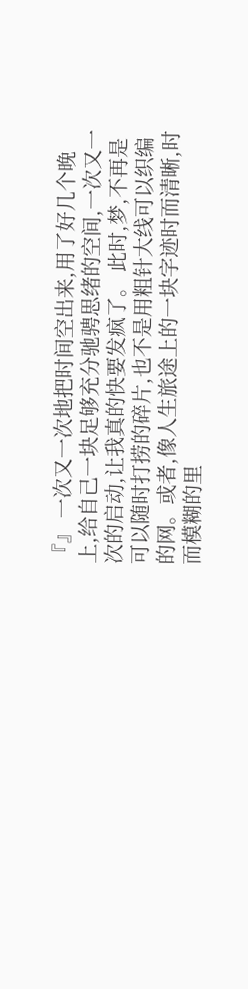『』 一次又一次地把时间空出来,用了好几个晚上,给自己一块足够充分驰骋思绪的空间,一次又一次的启动,让我真的快要发疯了。 此时,梦,不再是可以随时打捞的碎片,也不是用粗针大线可以织编的网。或者,像人生旅途上的一块字迹时而清晰,时而模糊的里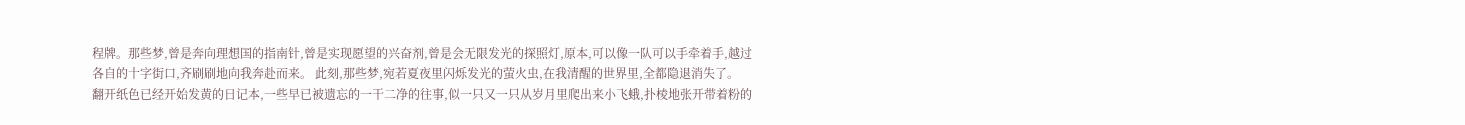程牌。那些梦,曾是奔向理想国的指南针,曾是实现愿望的兴奋剂,曾是会无限发光的探照灯,原本,可以像一队可以手牵着手,越过各自的十字街口,齐刷刷地向我奔赴而来。 此刻,那些梦,宛若夏夜里闪烁发光的萤火虫,在我清醒的世界里,全都隐退消失了。
翻开纸色已经开始发黄的日记本,一些早已被遗忘的一干二净的往事,似一只又一只从岁月里爬出来小飞蛾,扑棱地张开带着粉的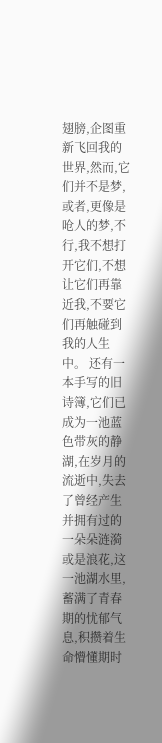翅膀,企图重新飞回我的世界,然而,它们并不是梦,或者,更像是呛人的梦,不行,我不想打开它们,不想让它们再靠近我,不要它们再触碰到我的人生中。 还有一本手写的旧诗簿,它们已成为一池蓝色带灰的静湖,在岁月的流逝中,失去了曾经产生并拥有过的一朵朵涟漪或是浪花,这一池湖水里,蓄满了青春期的忧郁气息,积攒着生命懵懂期时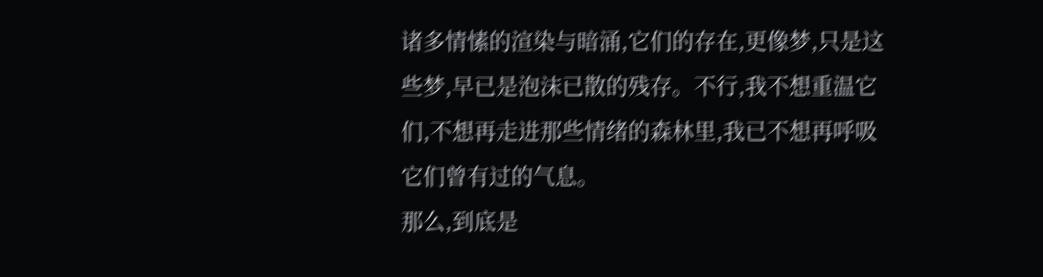诸多情愫的渲染与暗涌,它们的存在,更像梦,只是这些梦,早已是泡沫已散的残存。不行,我不想重温它们,不想再走进那些情绪的森林里,我已不想再呼吸它们曾有过的气息。
那么,到底是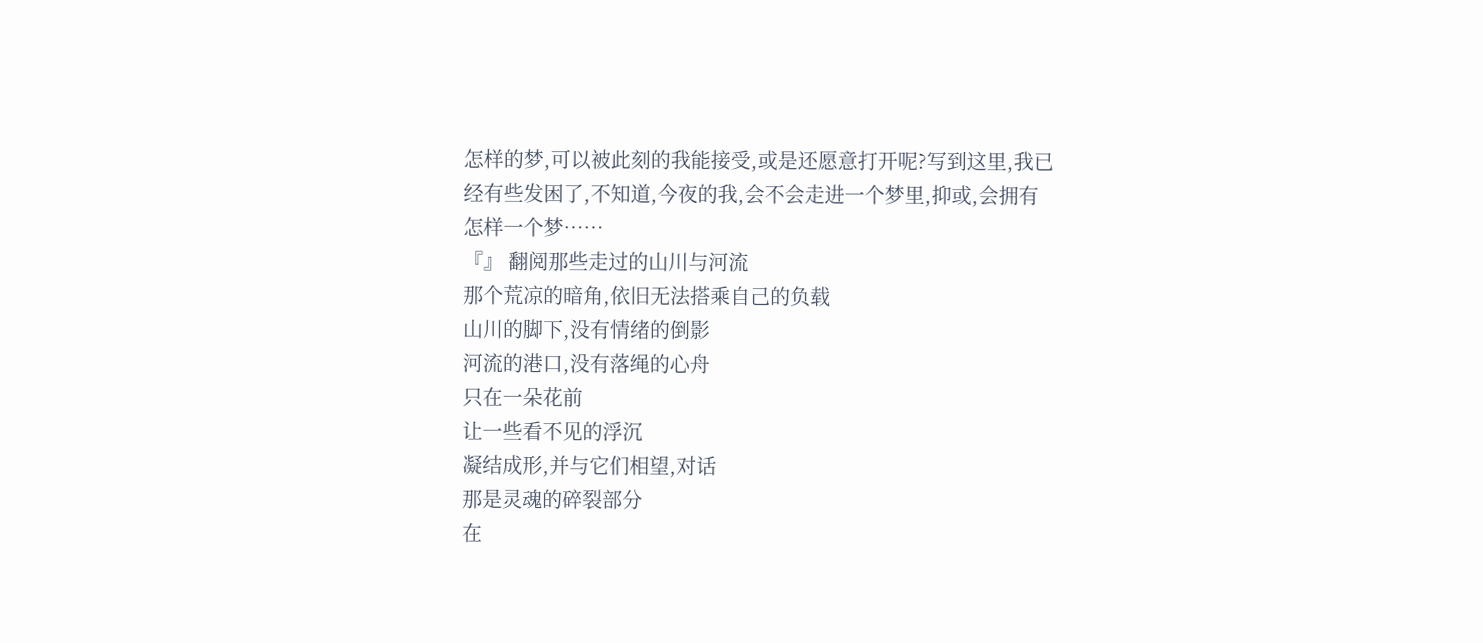怎样的梦,可以被此刻的我能接受,或是还愿意打开呢?写到这里,我已经有些发困了,不知道,今夜的我,会不会走进一个梦里,抑或,会拥有怎样一个梦……
『』 翻阅那些走过的山川与河流
那个荒凉的暗角,依旧无法搭乘自己的负载
山川的脚下,没有情绪的倒影
河流的港口,没有落绳的心舟
只在一朵花前
让一些看不见的浮沉
凝结成形,并与它们相望,对话
那是灵魂的碎裂部分
在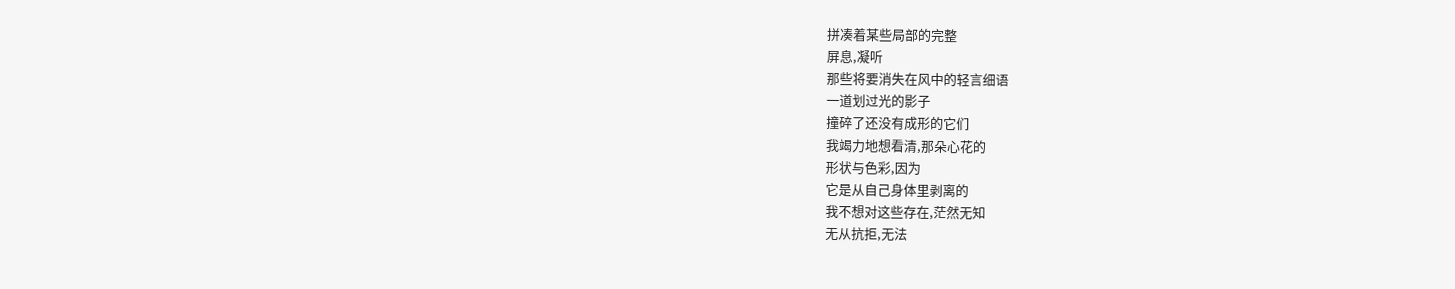拼凑着某些局部的完整
屏息,凝听
那些将要消失在风中的轻言细语
一道划过光的影子
撞碎了还没有成形的它们
我竭力地想看清,那朵心花的
形状与色彩,因为
它是从自己身体里剥离的
我不想对这些存在,茫然无知
无从抗拒,无法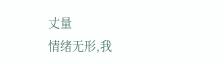丈量
情绪无形,我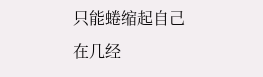只能蜷缩起自己
在几经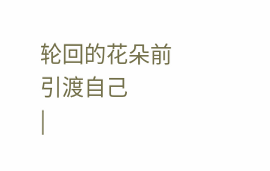轮回的花朵前
引渡自己
|